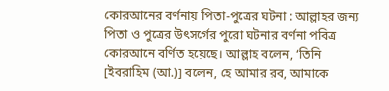কোরআনের বর্ণনায় পিতা-পুত্রের ঘটনা : আল্লাহর জন্য পিতা ও পুত্রের উৎসর্গের পুরো ঘটনার বর্ণনা পবিত্র কোরআনে বর্ণিত হয়েছে। আল্লাহ বলেন, ‘তিনি [ইবরাহিম (আ.)] বলেন, হে আমার রব, আমাকে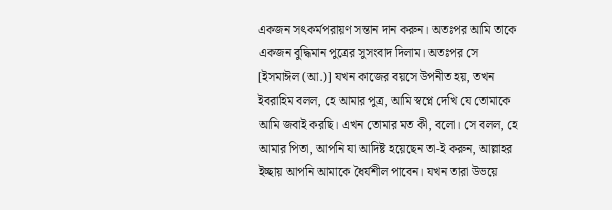একজন সৎকর্মপরায়ণ সন্তান দান করুন। অতঃপর আমি তাকে একজন বুদ্ধিমান পুত্রের সুসংবাদ দিলাম। অতঃপর সে [ইসমাঈল (আ.)] যখন কাজের বয়সে উপনীত হয়, তখন ইবরাহিম বলল, হে আমার পুত্র, আমি স্বপ্নে দেখি যে তোমাকে আমি জবাই করছি। এখন তোমার মত কী, বলো। সে বলল, হে আমার পিতা, আপনি যা আদিষ্ট হয়েছেন তা-ই করুন, আল্লাহর ইচ্ছায় আপনি আমাকে ধৈর্যশীল পাবেন। যখন তারা উভয়ে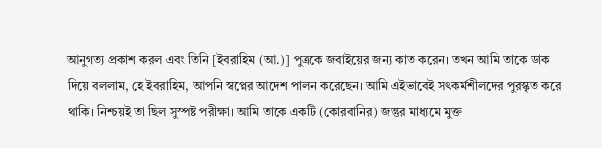আনুগত্য প্রকাশ করল এবং তিনি [ইবরাহিম (আ.)] পুত্রকে জবাইয়ের জন্য কাত করেন। তখন আমি তাকে ডাক দিয়ে বললাম, হে ইবরাহিম, আপনি স্বপ্নের আদেশ পালন করেছেন। আমি এইভাবেই সৎকর্মশীলদের পুরস্কৃত করে থাকি। নিশ্চয়ই তা ছিল সুস্পষ্ট পরীক্ষা। আমি তাকে একটি (কোরবানির) জন্তুর মাধ্যমে মুক্ত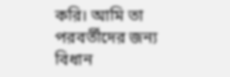করি। আমি তা পরবর্তীদের জন্য বিধান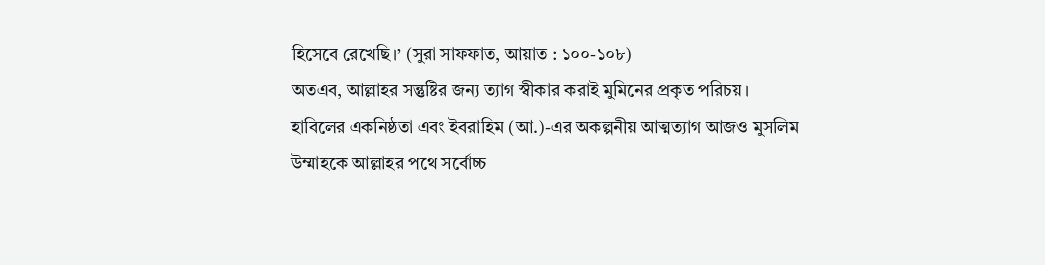হিসেবে রেখেছি।’ (সুরা সাফফাত, আয়াত : ১০০-১০৮)
অতএব, আল্লাহর সন্তুষ্টির জন্য ত্যাগ স্বীকার করাই মুমিনের প্রকৃত পরিচয়। হাবিলের একনিষ্ঠতা এবং ইবরাহিম (আ.)-এর অকল্পনীয় আত্মত্যাগ আজও মুসলিম উম্মাহকে আল্লাহর পথে সর্বোচ্চ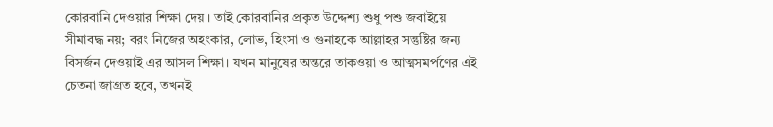কোরবানি দেওয়ার শিক্ষা দেয়। তাই কোরবানির প্রকৃত উদ্দেশ্য শুধু পশু জবাইয়ে সীমাবদ্ধ নয়; বরং নিজের অহংকার, লোভ, হিংসা ও গুনাহকে আল্লাহর সন্তুষ্টির জন্য বিসর্জন দেওয়াই এর আসল শিক্ষা। যখন মানুষের অন্তরে তাকওয়া ও আত্মসমর্পণের এই চেতনা জাগ্রত হবে, তখনই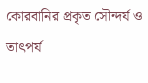কোরবানির প্রকৃত সৌন্দর্য ও তাৎপর্য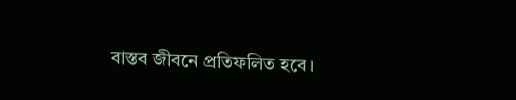বাস্তব জীবনে প্রতিফলিত হবে।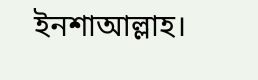ইনশাআল্লাহ।